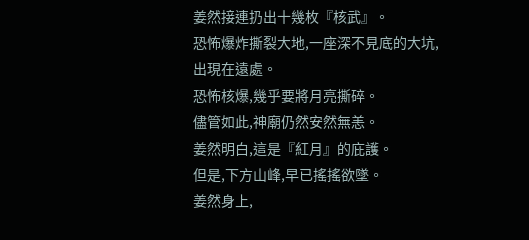姜然接連扔出十幾枚『核武』。
恐怖爆炸撕裂大地,一座深不見底的大坑,出現在遠處。
恐怖核爆,幾乎要將月亮撕碎。
儘管如此,神廟仍然安然無恙。
姜然明白,這是『紅月』的庇護。
但是,下方山峰,早已搖搖欲墜。
姜然身上,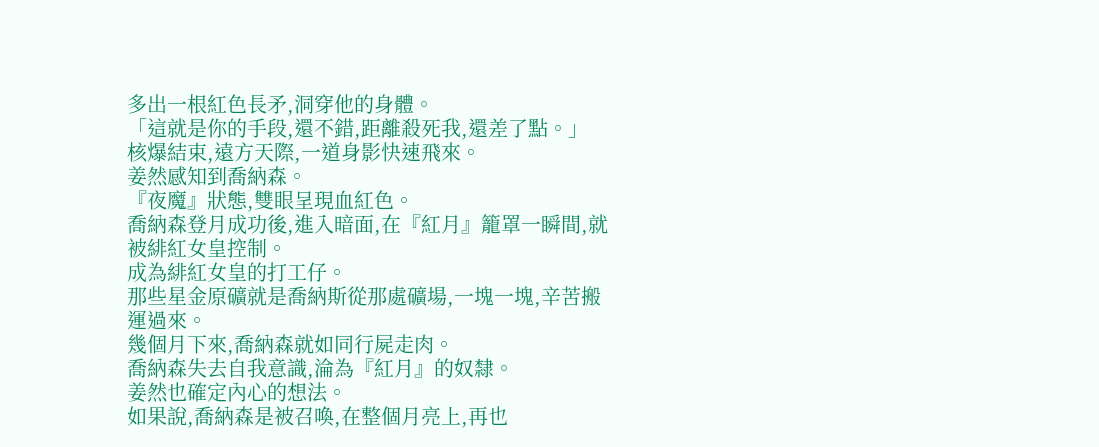多出一根紅色長矛,洞穿他的身體。
「這就是你的手段,還不錯,距離殺死我,還差了點。」
核爆結束,遠方天際,一道身影快速飛來。
姜然感知到喬納森。
『夜魔』狀態,雙眼呈現血紅色。
喬納森登月成功後,進入暗面,在『紅月』籠罩一瞬間,就被緋紅女皇控制。
成為緋紅女皇的打工仔。
那些星金原礦就是喬納斯從那處礦場,一塊一塊,辛苦搬運過來。
幾個月下來,喬納森就如同行屍走肉。
喬納森失去自我意識,淪為『紅月』的奴隸。
姜然也確定內心的想法。
如果說,喬納森是被召喚,在整個月亮上,再也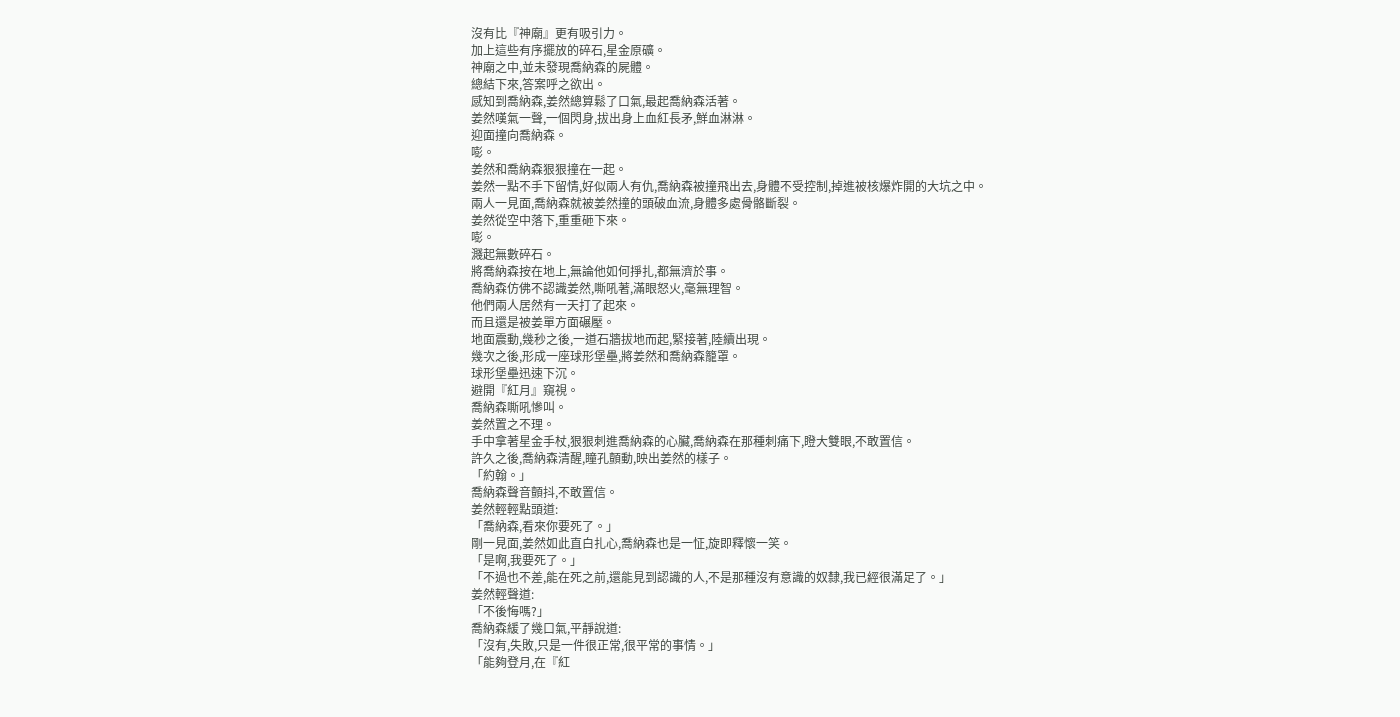沒有比『神廟』更有吸引力。
加上這些有序擺放的碎石,星金原礦。
神廟之中,並未發現喬納森的屍體。
總結下來,答案呼之欲出。
感知到喬納森,姜然總算鬆了口氣,最起喬納森活著。
姜然嘆氣一聲,一個閃身,拔出身上血紅長矛,鮮血淋淋。
迎面撞向喬納森。
嘭。
姜然和喬納森狠狠撞在一起。
姜然一點不手下留情,好似兩人有仇,喬納森被撞飛出去,身體不受控制,掉進被核爆炸開的大坑之中。
兩人一見面,喬納森就被姜然撞的頭破血流,身體多處骨骼斷裂。
姜然從空中落下,重重砸下來。
嘭。
濺起無數碎石。
將喬納森按在地上,無論他如何掙扎,都無濟於事。
喬納森仿佛不認識姜然,嘶吼著,滿眼怒火,毫無理智。
他們兩人居然有一天打了起來。
而且還是被姜單方面碾壓。
地面震動,幾秒之後,一道石牆拔地而起,緊接著,陸續出現。
幾次之後,形成一座球形堡壘,將姜然和喬納森籠罩。
球形堡壘迅速下沉。
避開『紅月』窺視。
喬納森嘶吼慘叫。
姜然置之不理。
手中拿著星金手杖,狠狠刺進喬納森的心臟,喬納森在那種刺痛下,瞪大雙眼,不敢置信。
許久之後,喬納森清醒,瞳孔顫動,映出姜然的樣子。
「約翰。」
喬納森聲音顫抖,不敢置信。
姜然輕輕點頭道:
「喬納森,看來你要死了。」
剛一見面,姜然如此直白扎心,喬納森也是一怔,旋即釋懷一笑。
「是啊,我要死了。」
「不過也不差,能在死之前,還能見到認識的人,不是那種沒有意識的奴隸,我已經很滿足了。」
姜然輕聲道:
「不後悔嗎?」
喬納森緩了幾口氣,平靜說道:
「沒有,失敗,只是一件很正常,很平常的事情。」
「能夠登月,在『紅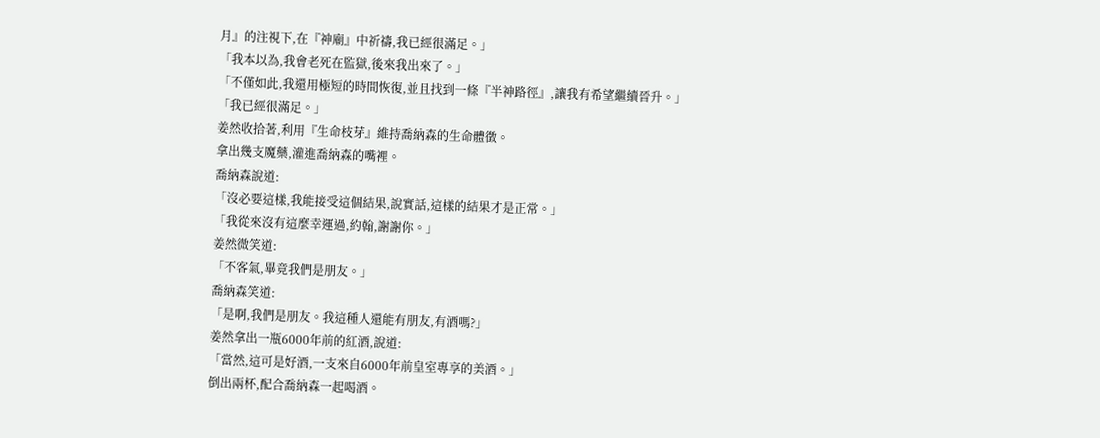月』的注視下,在『神廟』中祈禱,我已經很滿足。」
「我本以為,我會老死在監獄,後來我出來了。」
「不僅如此,我還用極短的時間恢復,並且找到一條『半神路徑』,讓我有希望繼續晉升。」
「我已經很滿足。」
姜然收拾著,利用『生命枝芽』維持喬納森的生命體徵。
拿出幾支魔藥,灌進喬納森的嘴裡。
喬納森說道:
「沒必要這樣,我能接受這個結果,說實話,這樣的結果才是正常。」
「我從來沒有這麼幸運過,約翰,謝謝你。」
姜然微笑道:
「不客氣,畢竟我們是朋友。」
喬納森笑道:
「是啊,我們是朋友。我這種人還能有朋友,有酒嗎?」
姜然拿出一瓶6000年前的紅酒,說道:
「當然,這可是好酒,一支來自6000年前皇室專享的美酒。」
倒出兩杯,配合喬納森一起喝酒。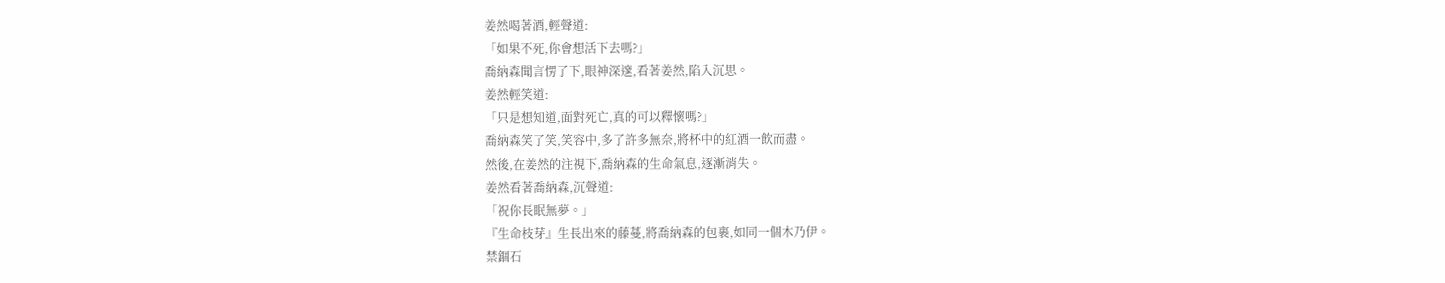姜然喝著酒,輕聲道:
「如果不死,你會想活下去嗎?」
喬納森聞言愣了下,眼神深邃,看著姜然,陷入沉思。
姜然輕笑道:
「只是想知道,面對死亡,真的可以釋懷嗎?」
喬納森笑了笑,笑容中,多了許多無奈,將杯中的紅酒一飲而盡。
然後,在姜然的注視下,喬納森的生命氣息,逐漸消失。
姜然看著喬納森,沉聲道:
「祝你長眠無夢。」
『生命枝芽』生長出來的藤蔓,將喬納森的包裹,如同一個木乃伊。
禁錮石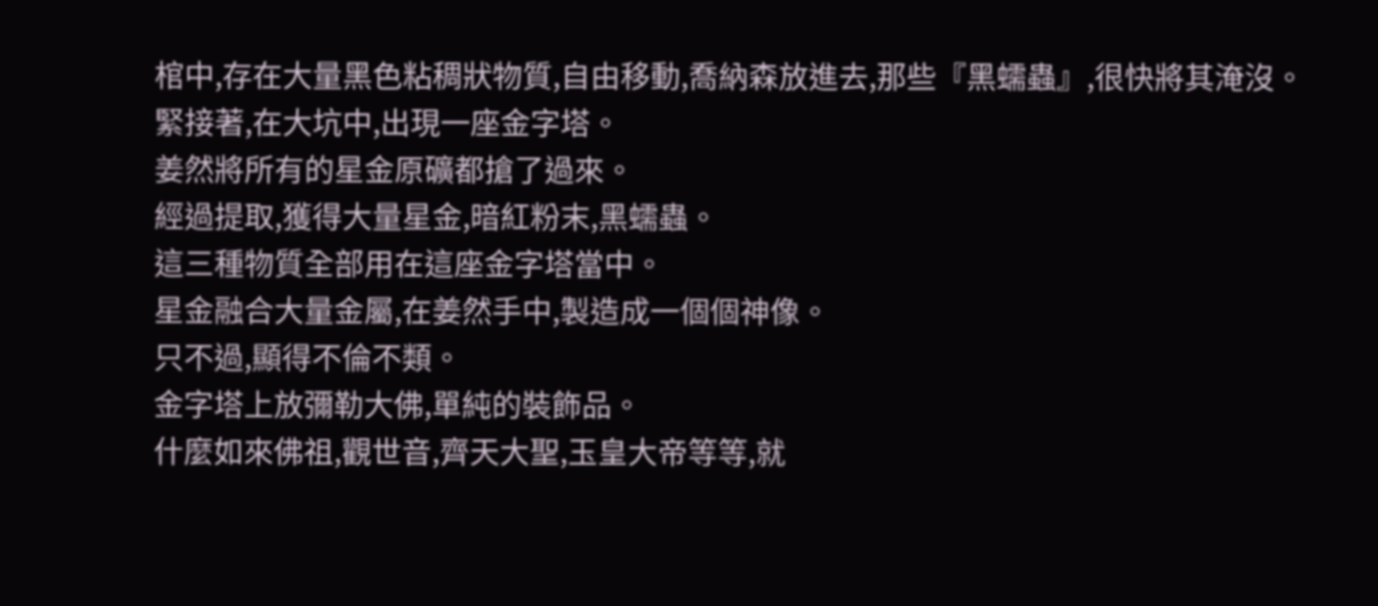棺中,存在大量黑色粘稠狀物質,自由移動,喬納森放進去,那些『黑蠕蟲』,很快將其淹沒。
緊接著,在大坑中,出現一座金字塔。
姜然將所有的星金原礦都搶了過來。
經過提取,獲得大量星金,暗紅粉末,黑蠕蟲。
這三種物質全部用在這座金字塔當中。
星金融合大量金屬,在姜然手中,製造成一個個神像。
只不過,顯得不倫不類。
金字塔上放彌勒大佛,單純的裝飾品。
什麼如來佛祖,觀世音,齊天大聖,玉皇大帝等等,就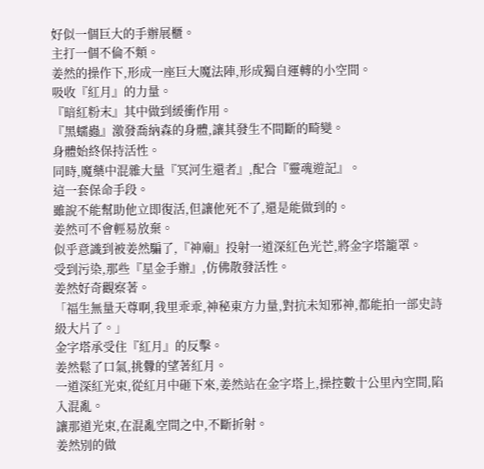好似一個巨大的手辦展櫃。
主打一個不倫不類。
姜然的操作下,形成一座巨大魔法陣,形成獨自運轉的小空間。
吸收『紅月』的力量。
『暗紅粉末』其中做到緩衝作用。
『黑蠕蟲』激發喬納森的身體,讓其發生不間斷的畸變。
身體始終保持活性。
同時,魔藥中混雜大量『冥河生還者』,配合『靈魂遊記』。
這一套保命手段。
雖說不能幫助他立即復活,但讓他死不了,還是能做到的。
姜然可不會輕易放棄。
似乎意識到被姜然騙了,『神廟』投射一道深紅色光芒,將金字塔籠罩。
受到污染,那些『星金手辦』,仿佛散發活性。
姜然好奇觀察著。
「福生無量天尊啊,我里乖乖,神秘東方力量,對抗未知邪神,都能拍一部史詩級大片了。」
金字塔承受住『紅月』的反擊。
姜然鬆了口氣,挑釁的望著紅月。
一道深紅光束,從紅月中砸下來,姜然站在金字塔上,操控數十公里內空間,陷入混亂。
讓那道光束,在混亂空間之中,不斷折射。
姜然別的做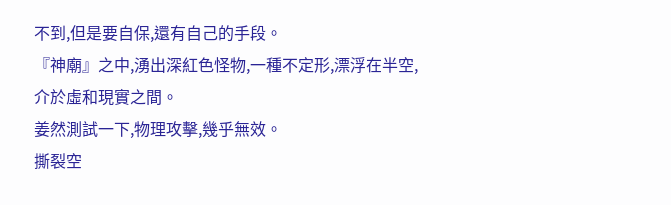不到,但是要自保,還有自己的手段。
『神廟』之中,湧出深紅色怪物,一種不定形,漂浮在半空,介於虛和現實之間。
姜然測試一下,物理攻擊,幾乎無效。
撕裂空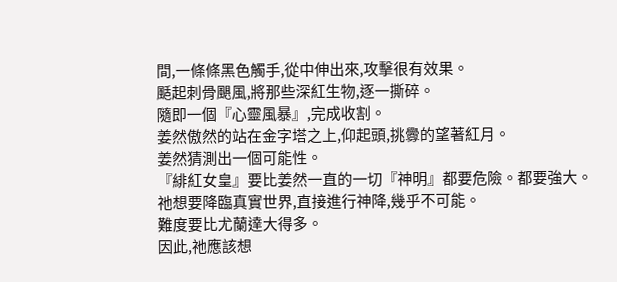間,一條條黑色觸手,從中伸出來,攻擊很有效果。
颳起刺骨颶風,將那些深紅生物,逐一撕碎。
隨即一個『心靈風暴』,完成收割。
姜然傲然的站在金字塔之上,仰起頭,挑釁的望著紅月。
姜然猜測出一個可能性。
『緋紅女皇』要比姜然一直的一切『神明』都要危險。都要強大。
祂想要降臨真實世界,直接進行神降,幾乎不可能。
難度要比尤蘭達大得多。
因此,祂應該想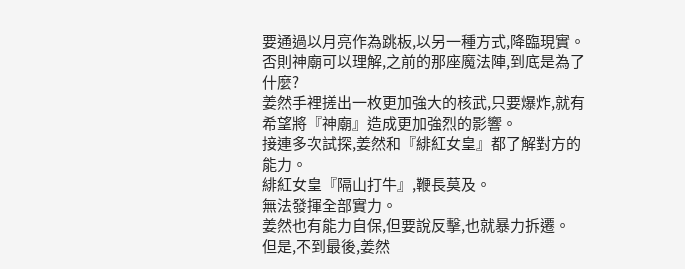要通過以月亮作為跳板,以另一種方式,降臨現實。
否則神廟可以理解,之前的那座魔法陣,到底是為了什麼?
姜然手裡搓出一枚更加強大的核武,只要爆炸,就有希望將『神廟』造成更加強烈的影響。
接連多次試探,姜然和『緋紅女皇』都了解對方的能力。
緋紅女皇『隔山打牛』,鞭長莫及。
無法發揮全部實力。
姜然也有能力自保,但要說反擊,也就暴力拆遷。
但是,不到最後,姜然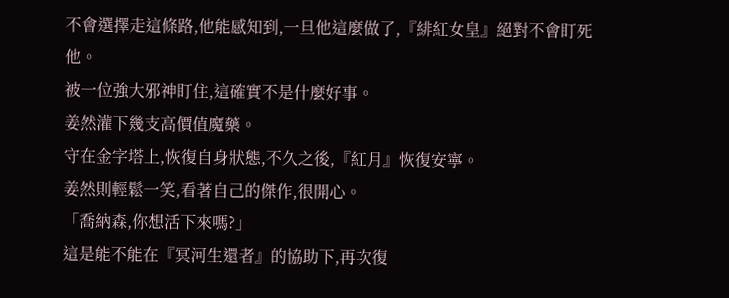不會選擇走這條路,他能感知到,一旦他這麼做了,『緋紅女皇』絕對不會盯死他。
被一位強大邪神盯住,這確實不是什麼好事。
姜然灌下幾支高價值魔藥。
守在金字塔上,恢復自身狀態,不久之後,『紅月』恢復安寧。
姜然則輕鬆一笑,看著自己的傑作,很開心。
「喬納森,你想活下來嗎?」
這是能不能在『冥河生還者』的協助下,再次復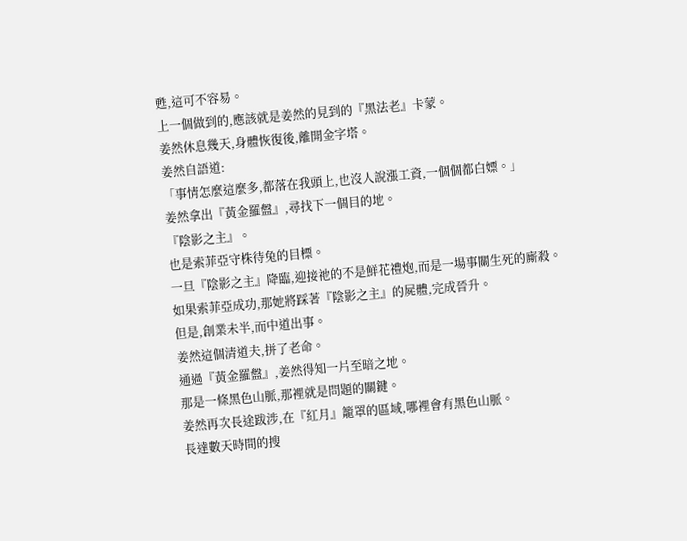甦,這可不容易。
上一個做到的,應該就是姜然的見到的『黑法老』卡蒙。
姜然休息幾天,身體恢復後,離開金字塔。
姜然自語道:
「事情怎麼這麼多,都落在我頭上,也沒人說漲工資,一個個都白嫖。」
姜然拿出『黃金羅盤』,尋找下一個目的地。
『陰影之主』。
也是索菲亞守株待兔的目標。
一旦『陰影之主』降臨,迎接祂的不是鮮花禮炮,而是一場事關生死的廝殺。
如果索菲亞成功,那她將踩著『陰影之主』的屍體,完成晉升。
但是,創業未半,而中道出事。
姜然這個清道夫,拼了老命。
通過『黃金羅盤』,姜然得知一片至暗之地。
那是一條黑色山脈,那裡就是問題的關鍵。
姜然再次長途跋涉,在『紅月』籠罩的區域,哪裡會有黑色山脈。
長達數天時間的搜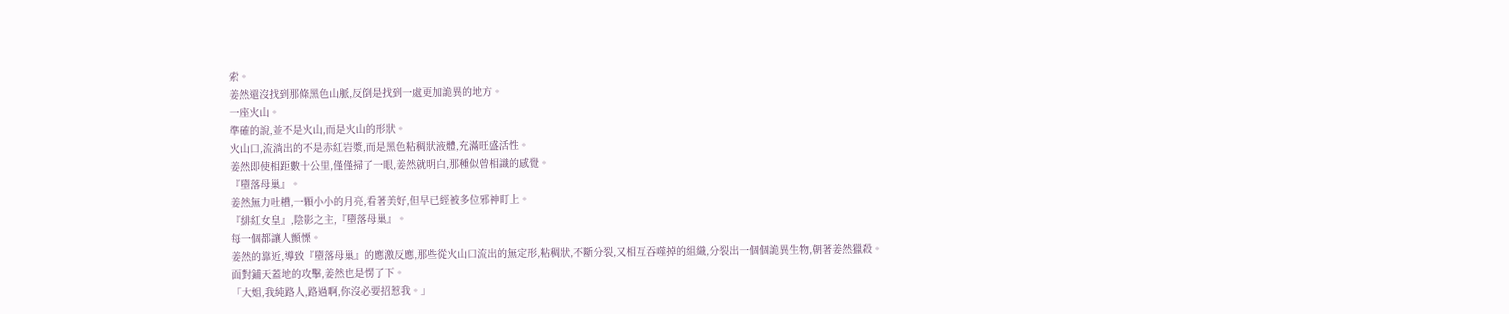索。
姜然還沒找到那條黑色山脈,反倒是找到一處更加詭異的地方。
一座火山。
準確的說,並不是火山,而是火山的形狀。
火山口,流淌出的不是赤紅岩漿,而是黑色粘稠狀液體,充滿旺盛活性。
姜然即使相距數十公里,僅僅掃了一眼,姜然就明白,那種似曾相識的感覺。
『墮落母巢』。
姜然無力吐槽,一顆小小的月亮,看著美好,但早已經被多位邪神盯上。
『緋紅女皇』,陰影之主,『墮落母巢』。
每一個都讓人顫慄。
姜然的靠近,導致『墮落母巢』的應激反應,那些從火山口流出的無定形,粘稠狀,不斷分裂,又相互吞噬掉的組織,分裂出一個個詭異生物,朝著姜然獵殺。
面對鋪天蓋地的攻擊,姜然也是愣了下。
「大姐,我純路人,路過啊,你沒必要招惹我。」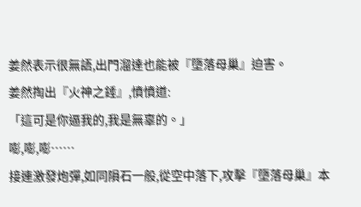姜然表示很無語,出門溜達也能被『墮落母巢』迫害。
姜然掏出『火神之錘』,憤憤道:
「這可是你逼我的,我是無辜的。」
嘭,嘭,嘭……
接連激發炮彈,如同隕石一般,從空中落下,攻擊『墮落母巢』本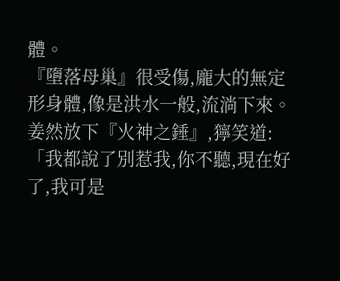體。
『墮落母巢』很受傷,龐大的無定形身體,像是洪水一般,流淌下來。
姜然放下『火神之錘』,獰笑道:
「我都說了別惹我,你不聽,現在好了,我可是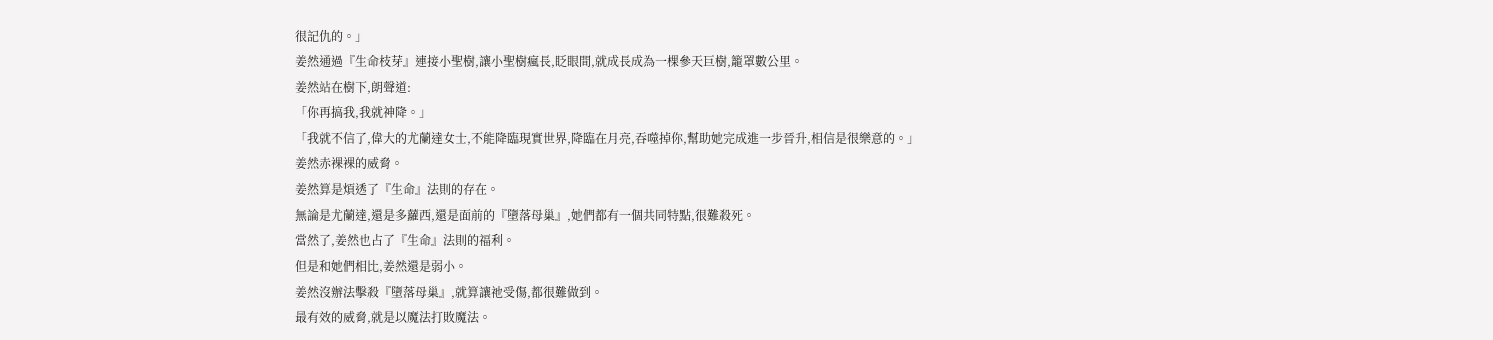很記仇的。」
姜然通過『生命枝芽』連接小聖樹,讓小聖樹瘋長,眨眼間,就成長成為一棵參天巨樹,籠罩數公里。
姜然站在樹下,朗聲道:
「你再搞我,我就神降。」
「我就不信了,偉大的尤蘭達女士,不能降臨現實世界,降臨在月亮,吞噬掉你,幫助她完成進一步晉升,相信是很樂意的。」
姜然赤裸裸的威脅。
姜然算是煩透了『生命』法則的存在。
無論是尤蘭達,還是多蘿西,還是面前的『墮落母巢』,她們都有一個共同特點,很難殺死。
當然了,姜然也占了『生命』法則的福利。
但是和她們相比,姜然還是弱小。
姜然沒辦法擊殺『墮落母巢』,就算讓祂受傷,都很難做到。
最有效的威脅,就是以魔法打敗魔法。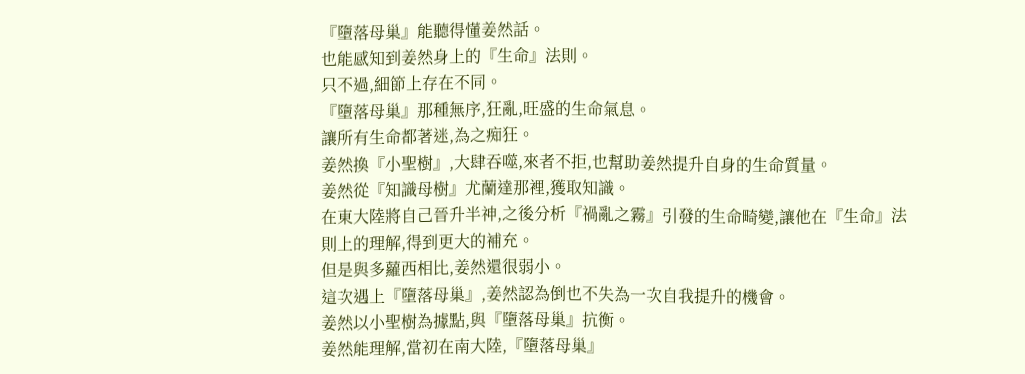『墮落母巢』能聽得懂姜然話。
也能感知到姜然身上的『生命』法則。
只不過,細節上存在不同。
『墮落母巢』那種無序,狂亂,旺盛的生命氣息。
讓所有生命都著迷,為之痴狂。
姜然換『小聖樹』,大肆吞噬,來者不拒,也幫助姜然提升自身的生命質量。
姜然從『知識母樹』尤蘭達那裡,獲取知識。
在東大陸將自己晉升半神,之後分析『禍亂之霧』引發的生命畸變,讓他在『生命』法則上的理解,得到更大的補充。
但是與多蘿西相比,姜然還很弱小。
這次遇上『墮落母巢』,姜然認為倒也不失為一次自我提升的機會。
姜然以小聖樹為據點,與『墮落母巢』抗衡。
姜然能理解,當初在南大陸,『墮落母巢』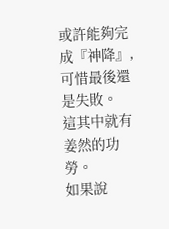或許能夠完成『神降』,可惜最後還是失敗。
這其中就有姜然的功勞。
如果說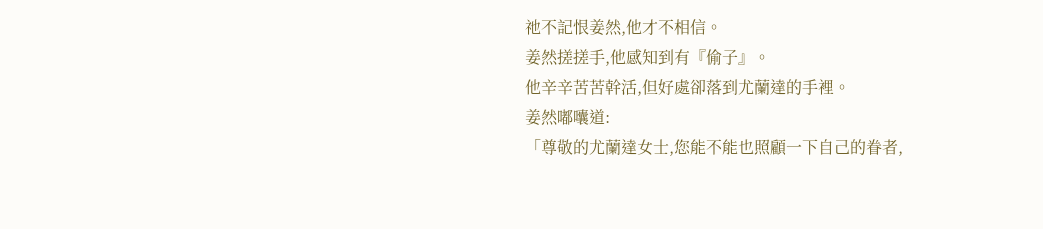祂不記恨姜然,他才不相信。
姜然搓搓手,他感知到有『偷子』。
他辛辛苦苦幹活,但好處卻落到尤蘭達的手裡。
姜然嘟囔道:
「尊敬的尤蘭達女士,您能不能也照顧一下自己的眷者,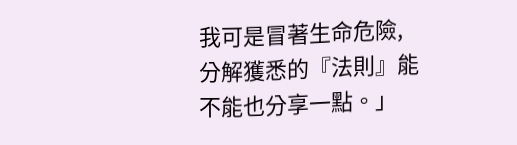我可是冒著生命危險,分解獲悉的『法則』能不能也分享一點。」